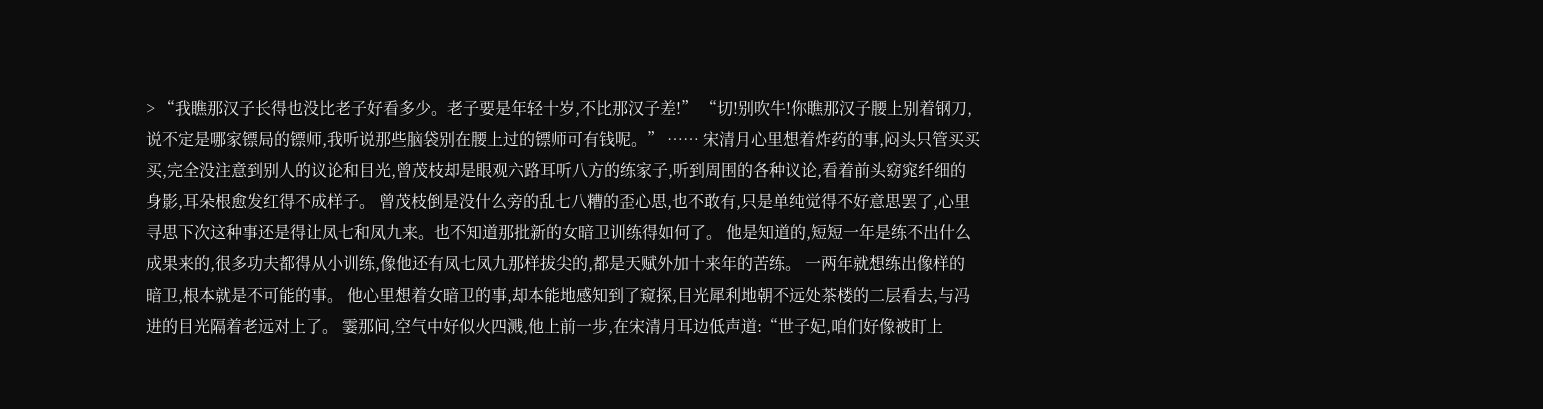> “我瞧那汉子长得也没比老子好看多少。老子要是年轻十岁,不比那汉子差!” “切!别吹牛!你瞧那汉子腰上别着钢刀,说不定是哪家镖局的镖师,我听说那些脑袋别在腰上过的镖师可有钱呢。” …… 宋清月心里想着炸药的事,闷头只管买买买,完全没注意到别人的议论和目光,曾茂枝却是眼观六路耳听八方的练家子,听到周围的各种议论,看着前头窈窕纤细的身影,耳朵根愈发红得不成样子。 曾茂枝倒是没什么旁的乱七八糟的歪心思,也不敢有,只是单纯觉得不好意思罢了,心里寻思下次这种事还是得让凤七和凤九来。也不知道那批新的女暗卫训练得如何了。 他是知道的,短短一年是练不出什么成果来的,很多功夫都得从小训练,像他还有凤七凤九那样拔尖的,都是天赋外加十来年的苦练。 一两年就想练出像样的暗卫,根本就是不可能的事。 他心里想着女暗卫的事,却本能地感知到了窥探,目光犀利地朝不远处茶楼的二层看去,与冯进的目光隔着老远对上了。 霎那间,空气中好似火四溅,他上前一步,在宋清月耳边低声道:“世子妃,咱们好像被盯上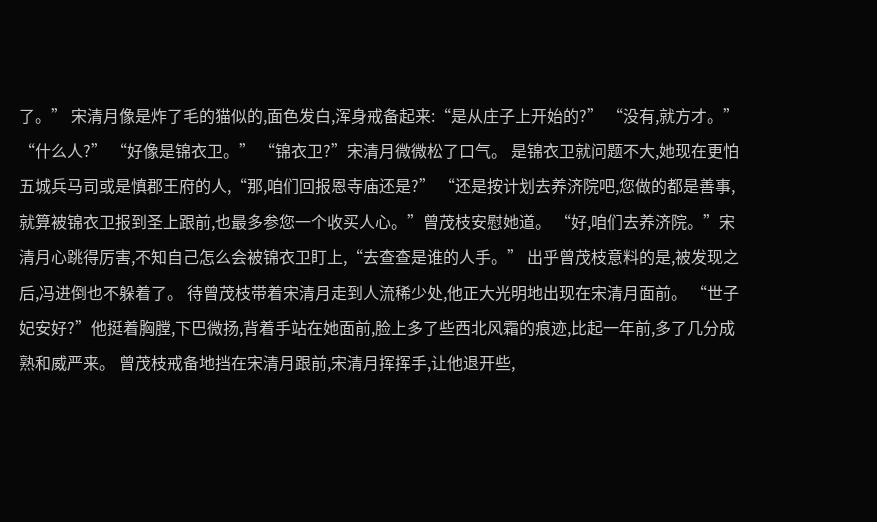了。” 宋清月像是炸了毛的猫似的,面色发白,浑身戒备起来:“是从庄子上开始的?” “没有,就方才。” “什么人?” “好像是锦衣卫。” “锦衣卫?”宋清月微微松了口气。 是锦衣卫就问题不大,她现在更怕五城兵马司或是慎郡王府的人,“那,咱们回报恩寺庙还是?” “还是按计划去养济院吧,您做的都是善事,就算被锦衣卫报到圣上跟前,也最多参您一个收买人心。”曾茂枝安慰她道。 “好,咱们去养济院。”宋清月心跳得厉害,不知自己怎么会被锦衣卫盯上,“去查查是谁的人手。” 出乎曾茂枝意料的是,被发现之后,冯进倒也不躲着了。 待曾茂枝带着宋清月走到人流稀少处,他正大光明地出现在宋清月面前。 “世子妃安好?”他挺着胸膛,下巴微扬,背着手站在她面前,脸上多了些西北风霜的痕迹,比起一年前,多了几分成熟和威严来。 曾茂枝戒备地挡在宋清月跟前,宋清月挥挥手,让他退开些,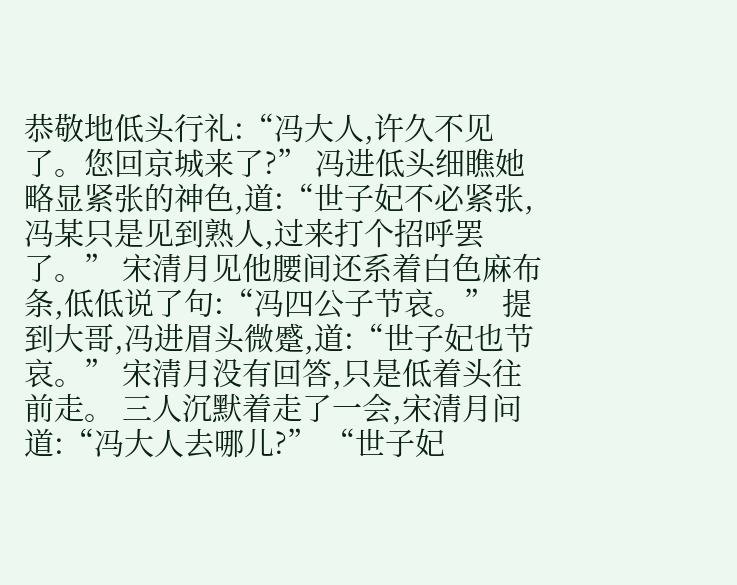恭敬地低头行礼:“冯大人,许久不见了。您回京城来了?” 冯进低头细瞧她略显紧张的神色,道:“世子妃不必紧张,冯某只是见到熟人,过来打个招呼罢了。” 宋清月见他腰间还系着白色麻布条,低低说了句:“冯四公子节哀。” 提到大哥,冯进眉头微蹙,道:“世子妃也节哀。” 宋清月没有回答,只是低着头往前走。 三人沉默着走了一会,宋清月问道:“冯大人去哪儿?” “世子妃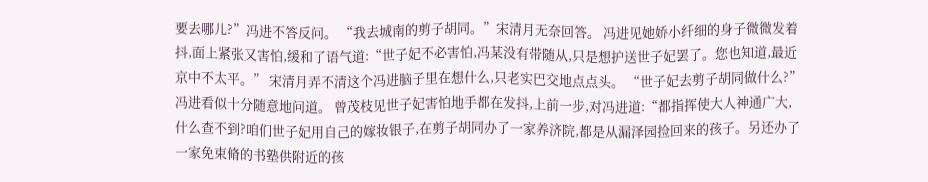要去哪儿?”冯进不答反问。 “我去城南的剪子胡同。”宋清月无奈回答。 冯进见她娇小纤细的身子微微发着抖,面上紧张又害怕,缓和了语气道:“世子妃不必害怕,冯某没有带随从,只是想护送世子妃罢了。您也知道,最近京中不太平。” 宋清月弄不清这个冯进脑子里在想什么,只老实巴交地点点头。 “世子妃去剪子胡同做什么?”冯进看似十分随意地问道。 曾茂枝见世子妃害怕地手都在发抖,上前一步,对冯进道:“都指挥使大人神通广大,什么查不到?咱们世子妃用自己的嫁妆银子,在剪子胡同办了一家养济院,都是从漏泽园捡回来的孩子。另还办了一家免束脩的书塾供附近的孩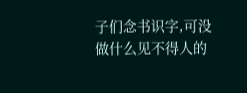子们念书识字,可没做什么见不得人的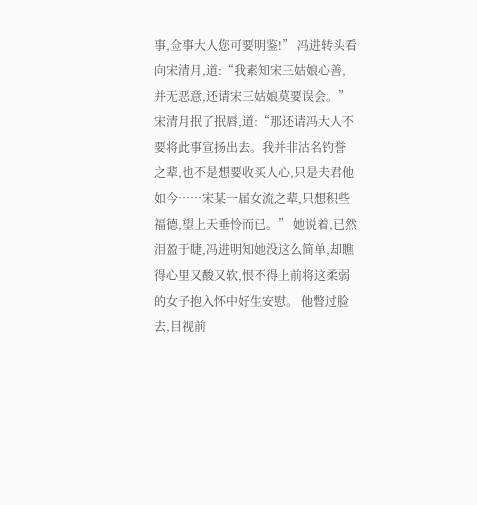事,佥事大人您可要明鉴!” 冯进转头看向宋清月,道:“我素知宋三姑娘心善,并无恶意,还请宋三姑娘莫要误会。” 宋清月抿了抿唇,道:“那还请冯大人不要将此事宣扬出去。我并非沽名钓誉之辈,也不是想要收买人心,只是夫君他如今……宋某一届女流之辈,只想积些福德,望上天垂怜而已。” 她说着,已然泪盈于睫,冯进明知她没这么简单,却瞧得心里又酸又软,恨不得上前将这柔弱的女子抱入怀中好生安慰。 他瞥过脸去,目视前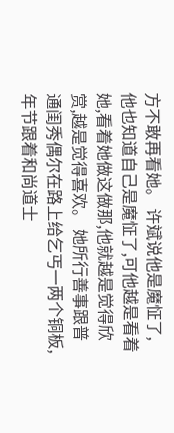方不敢再看她。 许斌说他是魔怔了,他也知道自己是魔怔了,可他越是看着她,看着她做这做那,他就越是觉得欣赏,越是觉得喜欢。 她所行善事跟普通闺秀偶尔在路上给乞丐一两个铜板,年节跟着和尚道士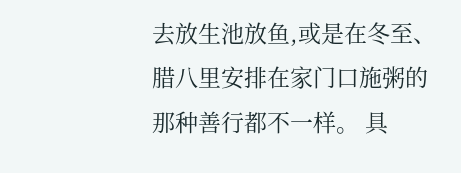去放生池放鱼,或是在冬至、腊八里安排在家门口施粥的那种善行都不一样。 具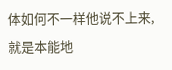体如何不一样他说不上来,就是本能地